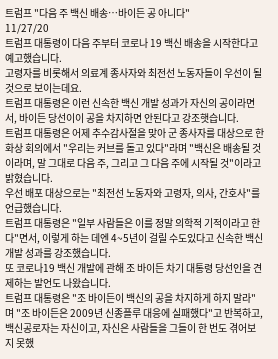트럼프 "다음 주 백신 배송…바이든 공 아니다"
11/27/20
트럼프 대통령이 다음 주부터 코로나 19 백신 배송을 시작한다고 예고했습니다.
고령자를 비롯해서 의료계 종사자와 최전선 노동자들이 우선이 될 것으로 보이는데요.
트럼프 대통령은 이런 신속한 백신 개발 성과가 자신의 공이라면서, 바이든 당선이이 공을 차지하면 안된다고 강조햇습니다.
트럼프 대통령은 어제 추수감사절을 맞아 군 종사자를 대상으로 한 화상 회의에서 "우리는 커브를 돌고 있다"라며 "백신은 배송될 것이라며, 말 그대로 다음 주, 그리고 그 다음 주에 시작될 것"이라고 밝혔습니다.
우선 배포 대상으로는 "최전선 노동자와 고령자, 의사, 간호사"를 언급했습니다.
트럼프 대통령은 "일부 사람들은 이를 정말 의학적 기적이라고 한다"면서, 이렇게 하는 데엔 4~5년이 걸릴 수도있다고 신속한 백신 개발 성과를 강조했습니다.
또 코로나19 백신 개발에 관해 조 바이든 차기 대통령 당선인을 견제하는 발언도 나왔습니다.
트럼프 대통령은 "조 바이든이 백신의 공을 차지하게 하지 말라"며 "조 바이든은 2009년 신종플루 대응에 실패했다"고 반복하고, 백신공로자는 자신이고, 자신은 사람들을 그들이 한 번도 겪어보지 못했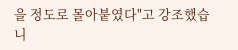을 정도로 몰아붙였다"고 강조했습니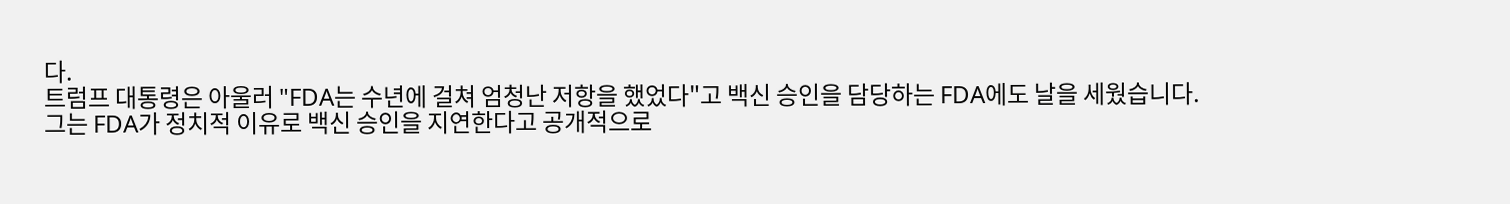다.
트럼프 대통령은 아울러 "FDA는 수년에 걸쳐 엄청난 저항을 했었다"고 백신 승인을 담당하는 FDA에도 날을 세웠습니다.
그는 FDA가 정치적 이유로 백신 승인을 지연한다고 공개적으로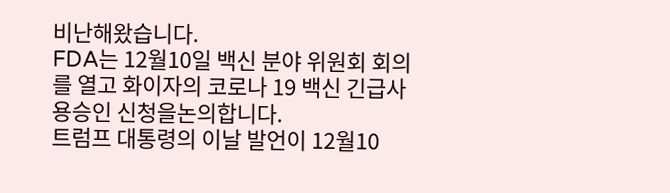비난해왔습니다.
FDA는 12월10일 백신 분야 위원회 회의를 열고 화이자의 코로나 19 백신 긴급사용승인 신청을논의합니다.
트럼프 대통령의 이날 발언이 12월10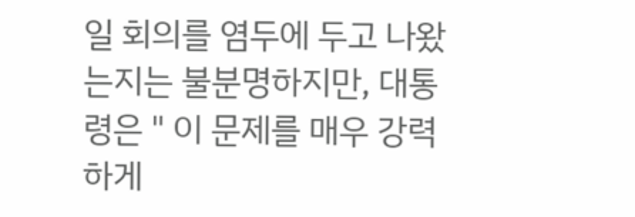일 회의를 염두에 두고 나왔는지는 불분명하지만, 대통령은 " 이 문제를 매우 강력하게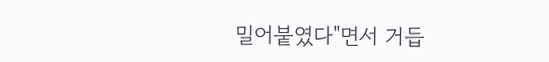밀어붙였다"면서 거듭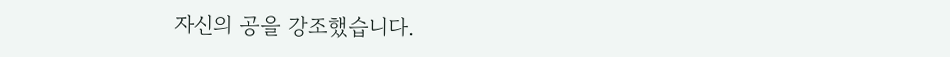자신의 공을 강조했습니다.